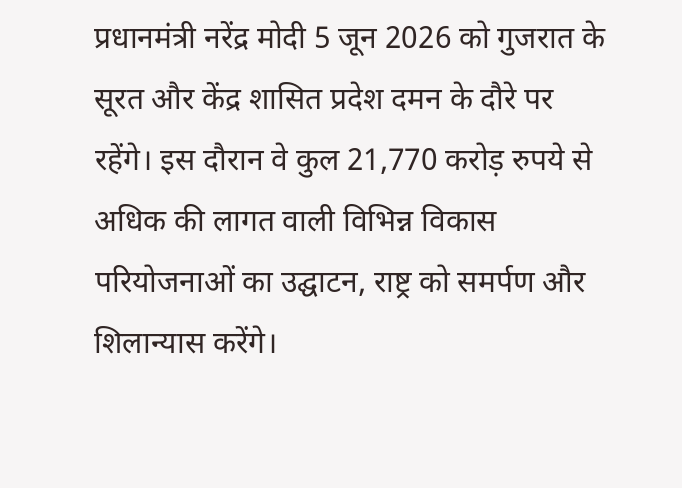प्रधानमंत्री नरेंद्र मोदी 5 जून 2026 को गुजरात के सूरत और केंद्र शासित प्रदेश दमन के दौरे पर रहेंगे। इस दौरान वे कुल 21,770 करोड़ रुपये से अधिक की लागत वाली विभिन्न विकास परियोजनाओं का उद्घाटन, राष्ट्र को समर्पण और शिलान्यास करेंगे।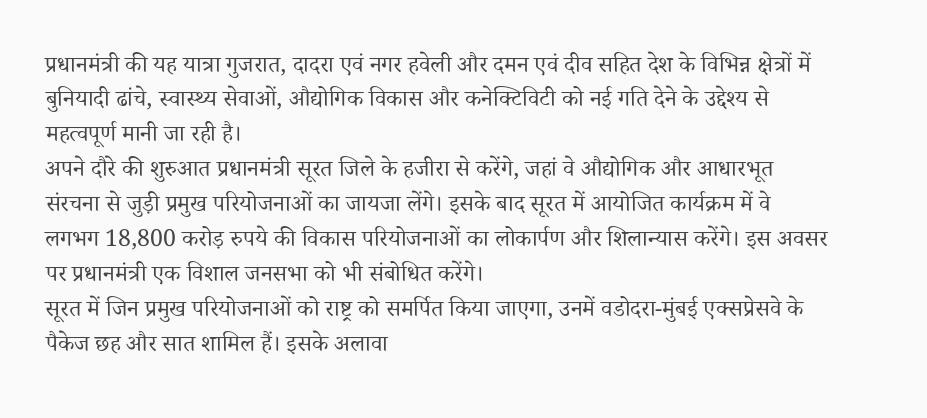प्रधानमंत्री की यह यात्रा गुजरात, दादरा एवं नगर हवेली और दमन एवं दीव सहित देश के विभिन्न क्षेत्रों में बुनियादी ढांचे, स्वास्थ्य सेवाओं, औद्योगिक विकास और कनेक्टिविटी को नई गति देने के उद्देश्य से महत्वपूर्ण मानी जा रही है।
अपने दौरे की शुरुआत प्रधानमंत्री सूरत जिले के हजीरा से करेंगे, जहां वे औद्योगिक और आधारभूत संरचना से जुड़ी प्रमुख परियोजनाओं का जायजा लेंगे। इसके बाद सूरत में आयोजित कार्यक्रम में वे लगभग 18,800 करोड़ रुपये की विकास परियोजनाओं का लोकार्पण और शिलान्यास करेंगे। इस अवसर पर प्रधानमंत्री एक विशाल जनसभा को भी संबोधित करेंगे।
सूरत में जिन प्रमुख परियोजनाओं को राष्ट्र को समर्पित किया जाएगा, उनमें वडोदरा-मुंबई एक्सप्रेसवे के पैकेज छह और सात शामिल हैं। इसके अलावा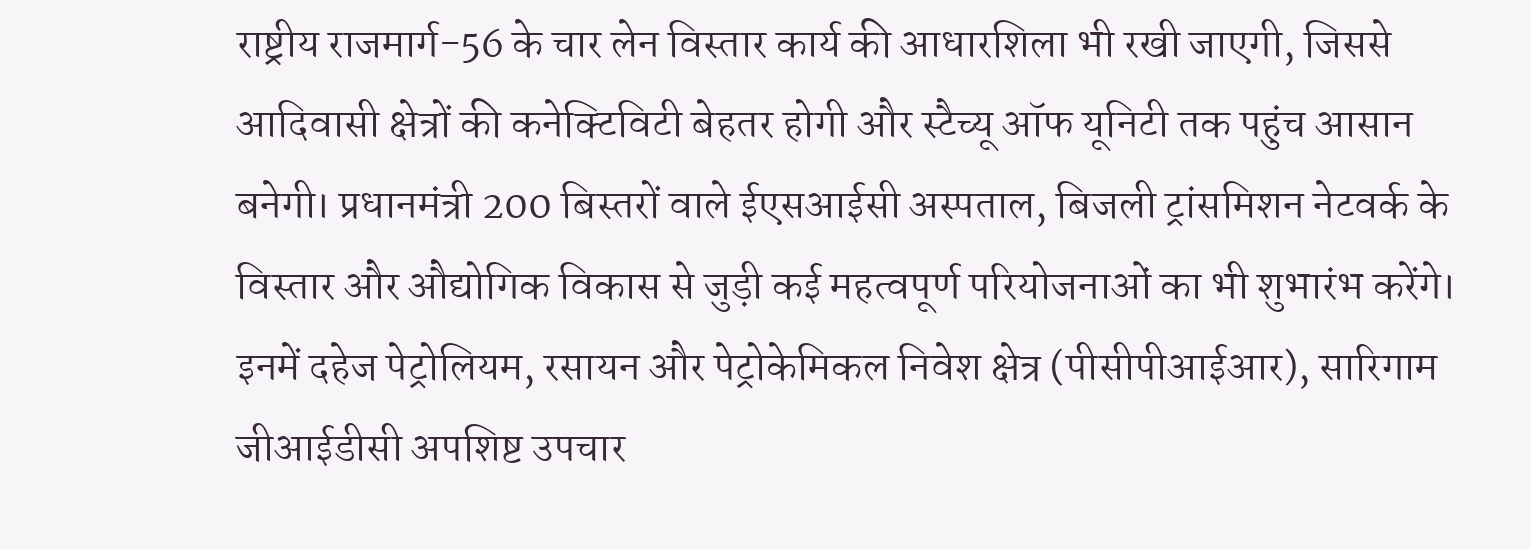राष्ट्रीय राजमार्ग-56 के चार लेन विस्तार कार्य की आधारशिला भी रखी जाएगी, जिससे आदिवासी क्षेत्रों की कनेक्टिविटी बेहतर होगी और स्टैच्यू ऑफ यूनिटी तक पहुंच आसान बनेगी। प्रधानमंत्री 200 बिस्तरों वाले ईएसआईसी अस्पताल, बिजली ट्रांसमिशन नेटवर्क के विस्तार और औद्योगिक विकास से जुड़ी कई महत्वपूर्ण परियोजनाओं का भी शुभारंभ करेंगे। इनमें दहेज पेट्रोलियम, रसायन और पेट्रोकेमिकल निवेश क्षेत्र (पीसीपीआईआर), सारिगाम जीआईडीसी अपशिष्ट उपचार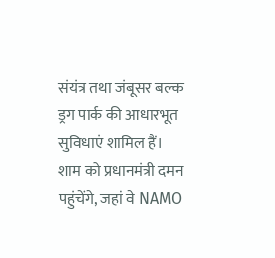संयंत्र तथा जंबूसर बल्क ड्रग पार्क की आधारभूत सुविधाएं शामिल हैं।
शाम को प्रधानमंत्री दमन पहुंचेंगे, जहां वे NAMO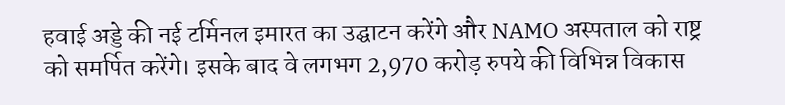हवाई अड्डे की नई टर्मिनल इमारत का उद्घाटन करेंगे और NAMO अस्पताल को राष्ट्र को समर्पित करेंगे। इसके बाद वे लगभग 2,970 करोड़ रुपये की विभिन्न विकास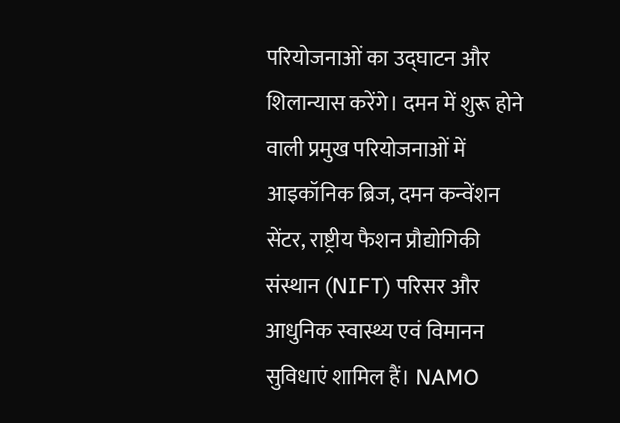परियोजनाओं का उद्घाटन और शिलान्यास करेंगे। दमन में शुरू होने वाली प्रमुख परियोजनाओं में आइकॉनिक ब्रिज, दमन कन्वेंशन सेंटर, राष्ट्रीय फैशन प्रौद्योगिकी संस्थान (NIFT) परिसर और आधुनिक स्वास्थ्य एवं विमानन सुविधाएं शामिल हैं। NAMO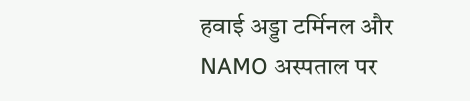हवाई अड्डा टर्मिनल और NAMO अस्पताल पर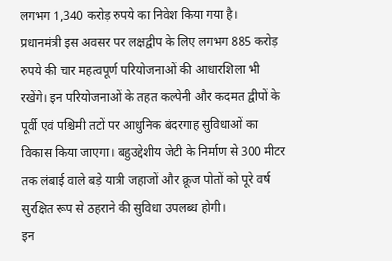लगभग 1,340 करोड़ रुपये का निवेश किया गया है।
प्रधानमंत्री इस अवसर पर लक्षद्वीप के लिए लगभग 885 करोड़ रुपये की चार महत्वपूर्ण परियोजनाओं की आधारशिला भी रखेंगे। इन परियोजनाओं के तहत कल्पेनी और कदमत द्वीपों के पूर्वी एवं पश्चिमी तटों पर आधुनिक बंदरगाह सुविधाओं का विकास किया जाएगा। बहुउद्देशीय जेटी के निर्माण से 300 मीटर तक लंबाई वाले बड़े यात्री जहाजों और क्रूज पोतों को पूरे वर्ष सुरक्षित रूप से ठहराने की सुविधा उपलब्ध होगी।
इन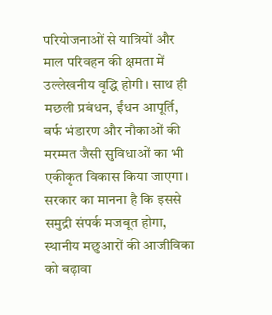परियोजनाओं से यात्रियों और माल परिवहन की क्षमता में उल्लेखनीय वृद्धि होगी। साथ ही मछली प्रबंधन, ईंधन आपूर्ति, बर्फ भंडारण और नौकाओं की मरम्मत जैसी सुविधाओं का भी एकीकृत विकास किया जाएगा। सरकार का मानना है कि इससे समुद्री संपर्क मजबूत होगा, स्थानीय मछुआरों की आजीविका को बढ़ावा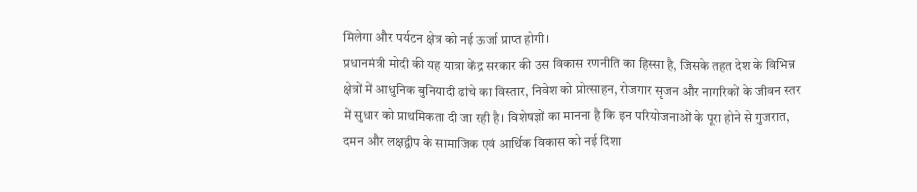मिलेगा और पर्यटन क्षेत्र को नई ऊर्जा प्राप्त होगी।
प्रधानमंत्री मोदी की यह यात्रा केंद्र सरकार की उस विकास रणनीति का हिस्सा है, जिसके तहत देश के विभिन्न क्षेत्रों में आधुनिक बुनियादी ढांचे का विस्तार, निवेश को प्रोत्साहन, रोजगार सृजन और नागरिकों के जीवन स्तर में सुधार को प्राथमिकता दी जा रही है। विशेषज्ञों का मानना है कि इन परियोजनाओं के पूरा होने से गुजरात, दमन और लक्षद्वीप के सामाजिक एवं आर्थिक विकास को नई दिशा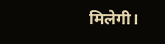मिलेगी।